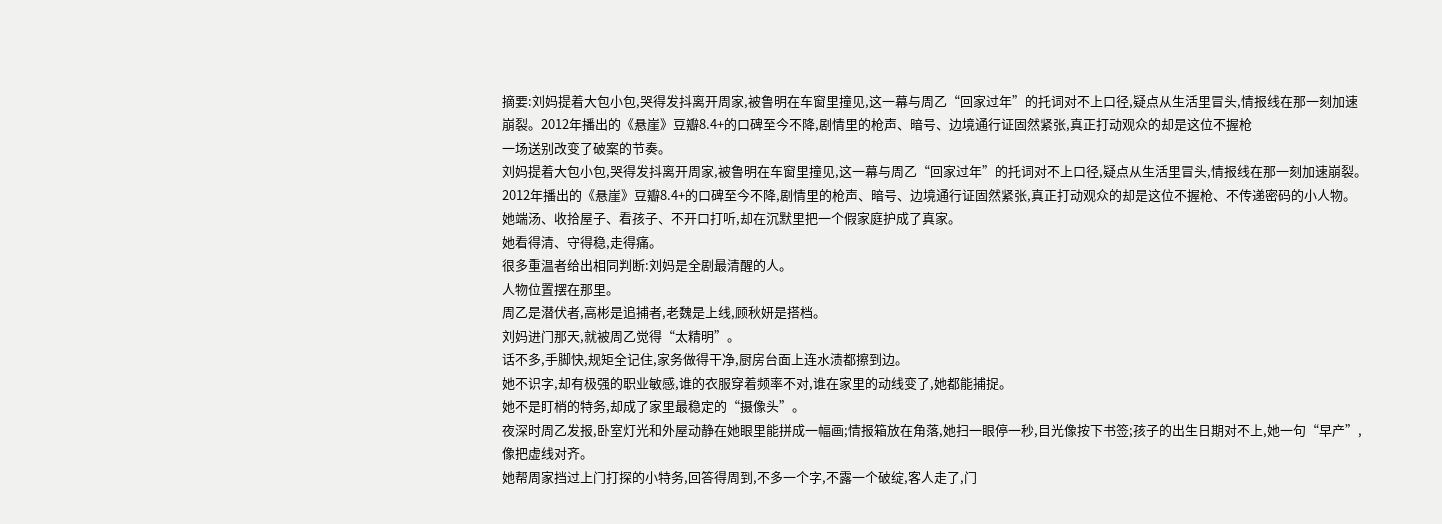摘要:刘妈提着大包小包,哭得发抖离开周家,被鲁明在车窗里撞见,这一幕与周乙“回家过年”的托词对不上口径,疑点从生活里冒头,情报线在那一刻加速崩裂。2012年播出的《悬崖》豆瓣8.4+的口碑至今不降,剧情里的枪声、暗号、边境通行证固然紧张,真正打动观众的却是这位不握枪
一场送别改变了破案的节奏。
刘妈提着大包小包,哭得发抖离开周家,被鲁明在车窗里撞见,这一幕与周乙“回家过年”的托词对不上口径,疑点从生活里冒头,情报线在那一刻加速崩裂。2012年播出的《悬崖》豆瓣8.4+的口碑至今不降,剧情里的枪声、暗号、边境通行证固然紧张,真正打动观众的却是这位不握枪、不传递密码的小人物。
她端汤、收拾屋子、看孩子、不开口打听,却在沉默里把一个假家庭护成了真家。
她看得清、守得稳,走得痛。
很多重温者给出相同判断:刘妈是全剧最清醒的人。
人物位置摆在那里。
周乙是潜伏者,高彬是追捕者,老魏是上线,顾秋妍是搭档。
刘妈进门那天,就被周乙觉得“太精明”。
话不多,手脚快,规矩全记住,家务做得干净,厨房台面上连水渍都擦到边。
她不识字,却有极强的职业敏感,谁的衣服穿着频率不对,谁在家里的动线变了,她都能捕捉。
她不是盯梢的特务,却成了家里最稳定的“摄像头”。
夜深时周乙发报,卧室灯光和外屋动静在她眼里能拼成一幅画;情报箱放在角落,她扫一眼停一秒,目光像按下书签;孩子的出生日期对不上,她一句“早产”,像把虚线对齐。
她帮周家挡过上门打探的小特务,回答得周到,不多一个字,不露一个破绽,客人走了,门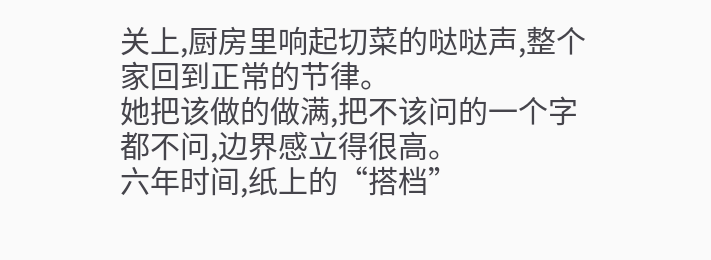关上,厨房里响起切菜的哒哒声,整个家回到正常的节律。
她把该做的做满,把不该问的一个字都不问,边界感立得很高。
六年时间,纸上的“搭档”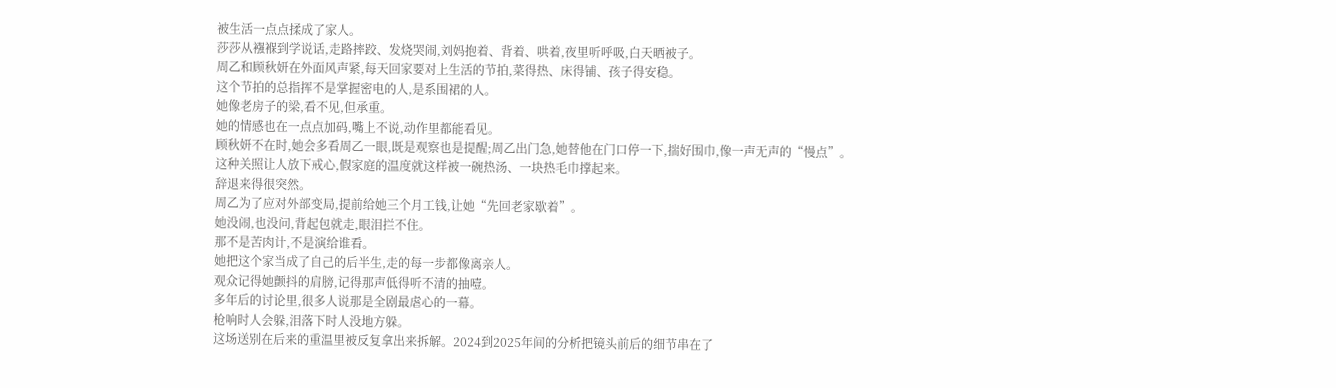被生活一点点揉成了家人。
莎莎从襁褓到学说话,走路摔跤、发烧哭闹,刘妈抱着、背着、哄着,夜里听呼吸,白天晒被子。
周乙和顾秋妍在外面风声紧,每天回家要对上生活的节拍,菜得热、床得铺、孩子得安稳。
这个节拍的总指挥不是掌握密电的人,是系围裙的人。
她像老房子的梁,看不见,但承重。
她的情感也在一点点加码,嘴上不说,动作里都能看见。
顾秋妍不在时,她会多看周乙一眼,既是观察也是提醒;周乙出门急,她替他在门口停一下,揣好围巾,像一声无声的“慢点”。
这种关照让人放下戒心,假家庭的温度就这样被一碗热汤、一块热毛巾撑起来。
辞退来得很突然。
周乙为了应对外部变局,提前给她三个月工钱,让她“先回老家歇着”。
她没闹,也没问,背起包就走,眼泪拦不住。
那不是苦肉计,不是演给谁看。
她把这个家当成了自己的后半生,走的每一步都像离亲人。
观众记得她颤抖的肩膀,记得那声低得听不清的抽噎。
多年后的讨论里,很多人说那是全剧最虐心的一幕。
枪响时人会躲,泪落下时人没地方躲。
这场送别在后来的重温里被反复拿出来拆解。2024到2025年间的分析把镜头前后的细节串在了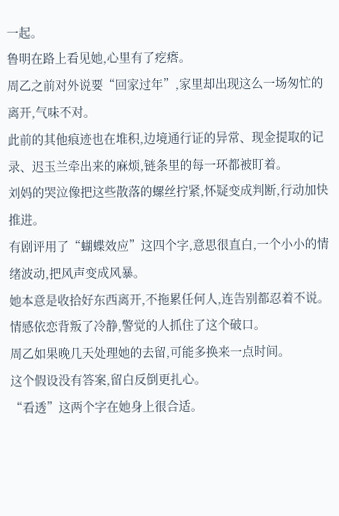一起。
鲁明在路上看见她,心里有了疙瘩。
周乙之前对外说要“回家过年”,家里却出现这么一场匆忙的离开,气味不对。
此前的其他痕迹也在堆积,边境通行证的异常、现金提取的记录、迟玉兰牵出来的麻烦,链条里的每一环都被盯着。
刘妈的哭泣像把这些散落的螺丝拧紧,怀疑变成判断,行动加快推进。
有剧评用了“蝴蝶效应”这四个字,意思很直白,一个小小的情绪波动,把风声变成风暴。
她本意是收拾好东西离开,不拖累任何人,连告别都忍着不说。
情感依恋背叛了冷静,警觉的人抓住了这个破口。
周乙如果晚几天处理她的去留,可能多换来一点时间。
这个假设没有答案,留白反倒更扎心。
“看透”这两个字在她身上很合适。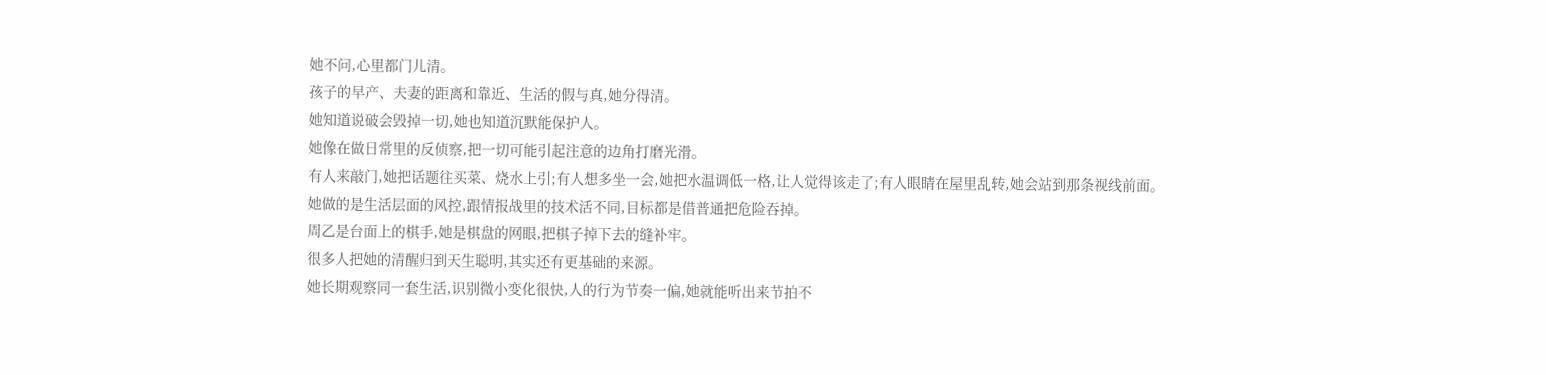她不问,心里都门儿清。
孩子的早产、夫妻的距离和靠近、生活的假与真,她分得清。
她知道说破会毁掉一切,她也知道沉默能保护人。
她像在做日常里的反侦察,把一切可能引起注意的边角打磨光滑。
有人来敲门,她把话题往买菜、烧水上引;有人想多坐一会,她把水温调低一格,让人觉得该走了;有人眼睛在屋里乱转,她会站到那条视线前面。
她做的是生活层面的风控,跟情报战里的技术活不同,目标都是借普通把危险吞掉。
周乙是台面上的棋手,她是棋盘的网眼,把棋子掉下去的缝补牢。
很多人把她的清醒归到天生聪明,其实还有更基础的来源。
她长期观察同一套生活,识别微小变化很快,人的行为节奏一偏,她就能听出来节拍不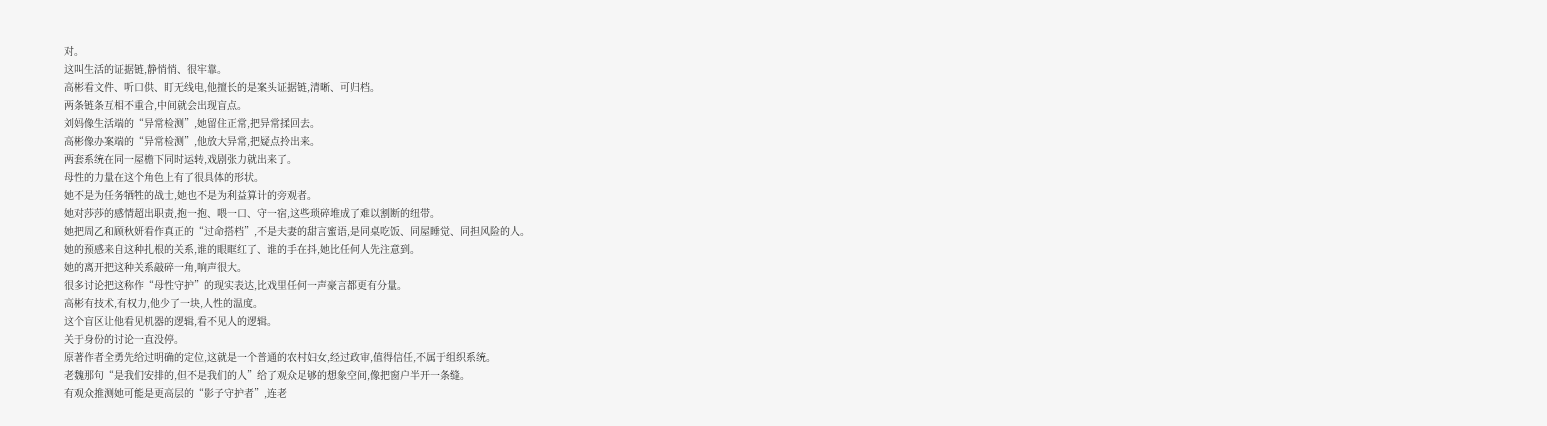对。
这叫生活的证据链,静悄悄、很牢靠。
高彬看文件、听口供、盯无线电,他擅长的是案头证据链,清晰、可归档。
两条链条互相不重合,中间就会出现盲点。
刘妈像生活端的“异常检测”,她留住正常,把异常揉回去。
高彬像办案端的“异常检测”,他放大异常,把疑点拎出来。
两套系统在同一屋檐下同时运转,戏剧张力就出来了。
母性的力量在这个角色上有了很具体的形状。
她不是为任务牺牲的战士,她也不是为利益算计的旁观者。
她对莎莎的感情超出职责,抱一抱、喂一口、守一宿,这些琐碎堆成了难以割断的纽带。
她把周乙和顾秋妍看作真正的“过命搭档”,不是夫妻的甜言蜜语,是同桌吃饭、同屋睡觉、同担风险的人。
她的预感来自这种扎根的关系,谁的眼眶红了、谁的手在抖,她比任何人先注意到。
她的离开把这种关系敲碎一角,响声很大。
很多讨论把这称作“母性守护”的现实表达,比戏里任何一声豪言都更有分量。
高彬有技术,有权力,他少了一块,人性的温度。
这个盲区让他看见机器的逻辑,看不见人的逻辑。
关于身份的讨论一直没停。
原著作者全勇先给过明确的定位,这就是一个普通的农村妇女,经过政审,值得信任,不属于组织系统。
老魏那句“是我们安排的,但不是我们的人”给了观众足够的想象空间,像把窗户半开一条缝。
有观众推测她可能是更高层的“影子守护者”,连老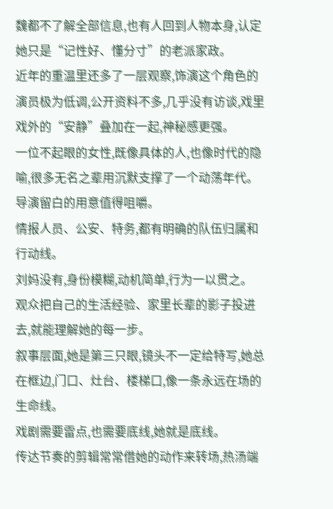魏都不了解全部信息,也有人回到人物本身,认定她只是“记性好、懂分寸”的老派家政。
近年的重温里还多了一层观察,饰演这个角色的演员极为低调,公开资料不多,几乎没有访谈,戏里戏外的“安静”叠加在一起,神秘感更强。
一位不起眼的女性,既像具体的人,也像时代的隐喻,很多无名之辈用沉默支撑了一个动荡年代。
导演留白的用意值得咀嚼。
情报人员、公安、特务,都有明确的队伍归属和行动线。
刘妈没有,身份模糊,动机简单,行为一以贯之。
观众把自己的生活经验、家里长辈的影子投进去,就能理解她的每一步。
叙事层面,她是第三只眼,镜头不一定给特写,她总在框边,门口、灶台、楼梯口,像一条永远在场的生命线。
戏剧需要雷点,也需要底线,她就是底线。
传达节奏的剪辑常常借她的动作来转场,热汤端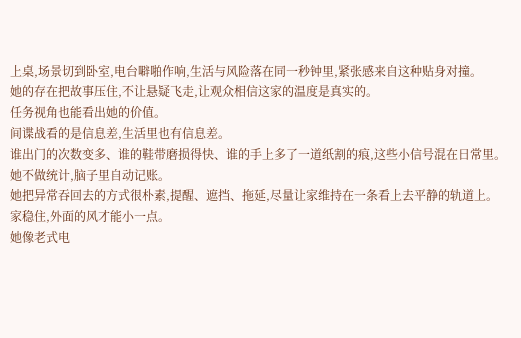上桌,场景切到卧室,电台噼啪作响,生活与风险落在同一秒钟里,紧张感来自这种贴身对撞。
她的存在把故事压住,不让悬疑飞走,让观众相信这家的温度是真实的。
任务视角也能看出她的价值。
间谍战看的是信息差,生活里也有信息差。
谁出门的次数变多、谁的鞋带磨损得快、谁的手上多了一道纸割的痕,这些小信号混在日常里。
她不做统计,脑子里自动记账。
她把异常吞回去的方式很朴素,提醒、遮挡、拖延,尽量让家维持在一条看上去平静的轨道上。
家稳住,外面的风才能小一点。
她像老式电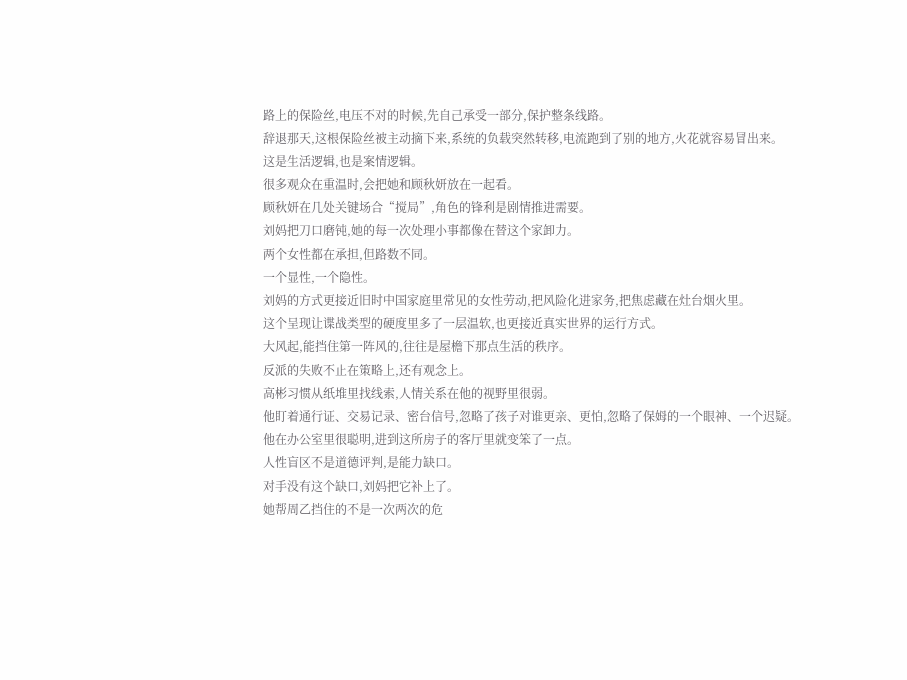路上的保险丝,电压不对的时候,先自己承受一部分,保护整条线路。
辞退那天,这根保险丝被主动摘下来,系统的负载突然转移,电流跑到了别的地方,火花就容易冒出来。
这是生活逻辑,也是案情逻辑。
很多观众在重温时,会把她和顾秋妍放在一起看。
顾秋妍在几处关键场合“搅局”,角色的锋利是剧情推进需要。
刘妈把刀口磨钝,她的每一次处理小事都像在替这个家卸力。
两个女性都在承担,但路数不同。
一个显性,一个隐性。
刘妈的方式更接近旧时中国家庭里常见的女性劳动,把风险化进家务,把焦虑藏在灶台烟火里。
这个呈现让谍战类型的硬度里多了一层温软,也更接近真实世界的运行方式。
大风起,能挡住第一阵风的,往往是屋檐下那点生活的秩序。
反派的失败不止在策略上,还有观念上。
高彬习惯从纸堆里找线索,人情关系在他的视野里很弱。
他盯着通行证、交易记录、密台信号,忽略了孩子对谁更亲、更怕,忽略了保姆的一个眼神、一个迟疑。
他在办公室里很聪明,进到这所房子的客厅里就变笨了一点。
人性盲区不是道德评判,是能力缺口。
对手没有这个缺口,刘妈把它补上了。
她帮周乙挡住的不是一次两次的危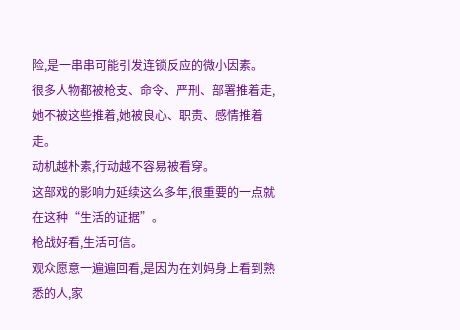险,是一串串可能引发连锁反应的微小因素。
很多人物都被枪支、命令、严刑、部署推着走,她不被这些推着,她被良心、职责、感情推着走。
动机越朴素,行动越不容易被看穿。
这部戏的影响力延续这么多年,很重要的一点就在这种“生活的证据”。
枪战好看,生活可信。
观众愿意一遍遍回看,是因为在刘妈身上看到熟悉的人,家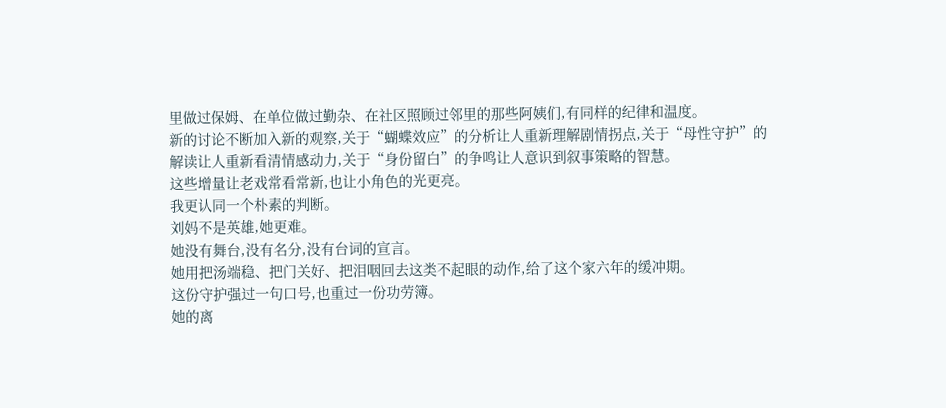里做过保姆、在单位做过勤杂、在社区照顾过邻里的那些阿姨们,有同样的纪律和温度。
新的讨论不断加入新的观察,关于“蝴蝶效应”的分析让人重新理解剧情拐点,关于“母性守护”的解读让人重新看清情感动力,关于“身份留白”的争鸣让人意识到叙事策略的智慧。
这些增量让老戏常看常新,也让小角色的光更亮。
我更认同一个朴素的判断。
刘妈不是英雄,她更难。
她没有舞台,没有名分,没有台词的宣言。
她用把汤端稳、把门关好、把泪咽回去这类不起眼的动作,给了这个家六年的缓冲期。
这份守护强过一句口号,也重过一份功劳簿。
她的离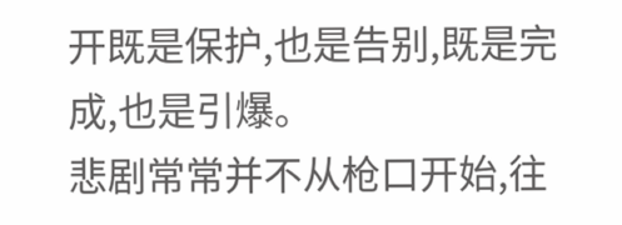开既是保护,也是告别,既是完成,也是引爆。
悲剧常常并不从枪口开始,往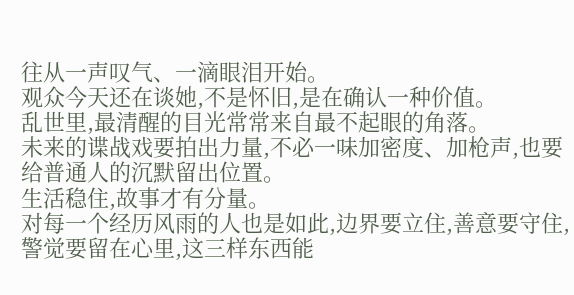往从一声叹气、一滴眼泪开始。
观众今天还在谈她,不是怀旧,是在确认一种价值。
乱世里,最清醒的目光常常来自最不起眼的角落。
未来的谍战戏要拍出力量,不必一味加密度、加枪声,也要给普通人的沉默留出位置。
生活稳住,故事才有分量。
对每一个经历风雨的人也是如此,边界要立住,善意要守住,警觉要留在心里,这三样东西能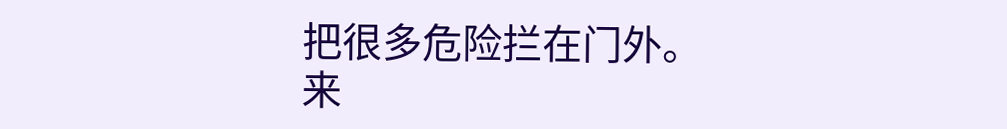把很多危险拦在门外。
来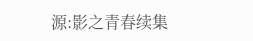源:影之青春续集